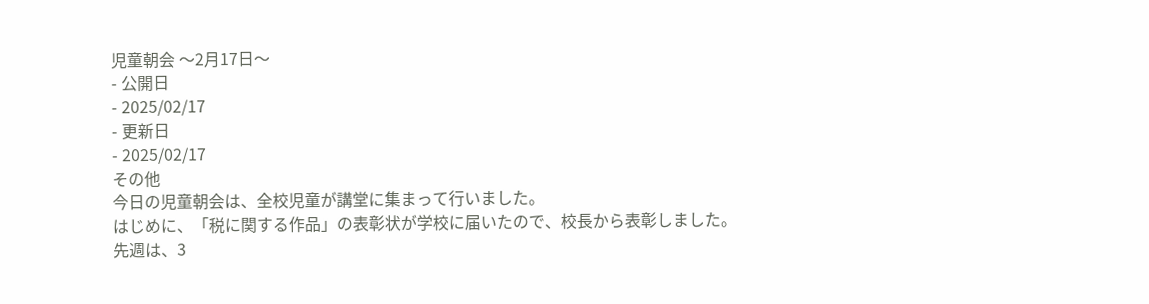児童朝会 〜2月17日〜
- 公開日
- 2025/02/17
- 更新日
- 2025/02/17
その他
今日の児童朝会は、全校児童が講堂に集まって行いました。
はじめに、「税に関する作品」の表彰状が学校に届いたので、校長から表彰しました。
先週は、3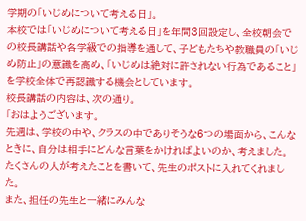学期の「いじめについて考える日」。
本校では「いじめについて考える日」を年間3回設定し、全校朝会での校長講話や各学級での指導を通して、子どもたちや教職員の「いじめ防止」の意識を高め、「いじめは絶対に許されない行為であること」を学校全体で再認識する機会としています。
校長講話の内容は、次の通り。
「おはようございます。
先週は、学校の中や、クラスの中でありそうな6つの場面から、こんなときに、自分は相手にどんな言葉をかければよいのか、考えました。
たくさんの人が考えたことを書いて、先生のポストに入れてくれました。
また、担任の先生と一緒にみんな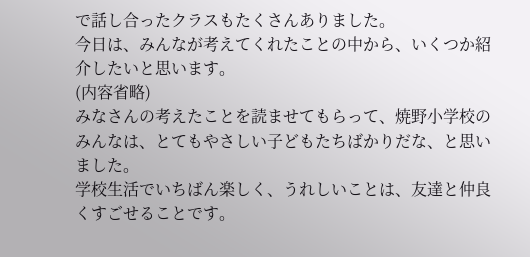で話し合ったクラスもたくさんありました。
今日は、みんなが考えてくれたことの中から、いくつか紹介したいと思います。
(内容省略)
みなさんの考えたことを読ませてもらって、焼野小学校のみんなは、とてもやさしい子どもたちばかりだな、と思いました。
学校生活でいちばん楽しく、うれしいことは、友達と仲良くすごせることです。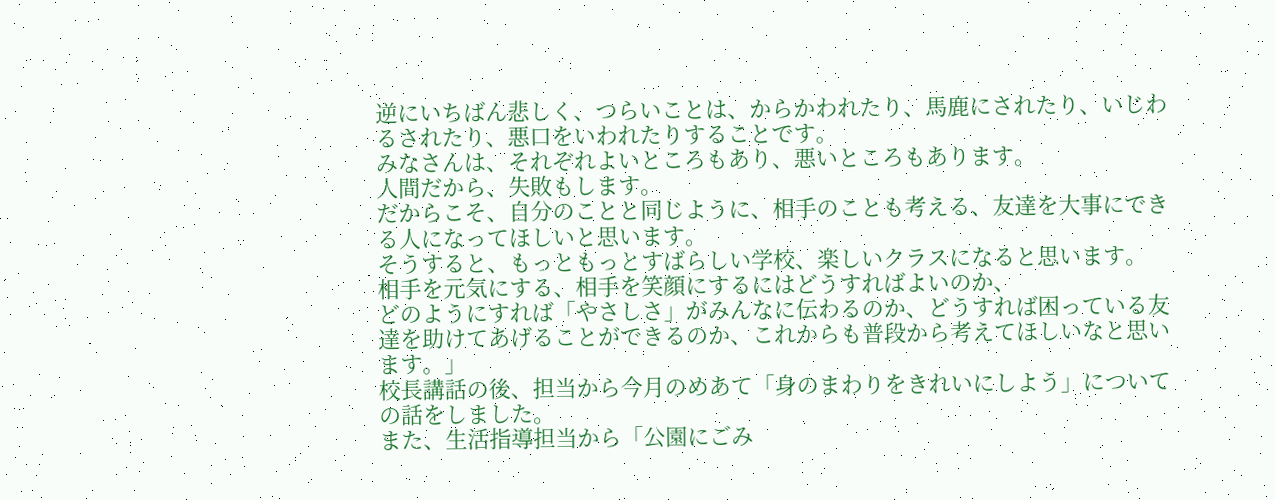逆にいちばん悲しく、つらいことは、からかわれたり、馬鹿にされたり、いじわるされたり、悪口をいわれたりすることです。
みなさんは、それぞれよいところもあり、悪いところもあります。
人間だから、失敗もします。
だからこそ、自分のことと同じように、相手のことも考える、友達を大事にできる人になってほしいと思います。
そうすると、もっともっとすばらしい学校、楽しいクラスになると思います。
相手を元気にする、相手を笑顔にするにはどうすればよいのか、
どのようにすれば「やさしさ」がみんなに伝わるのか、どうすれば困っている友達を助けてあげることができるのか、これからも普段から考えてほしいなと思います。」
校長講話の後、担当から今月のめあて「身のまわりをきれいにしよう」についての話をしました。
また、生活指導担当から「公園にごみ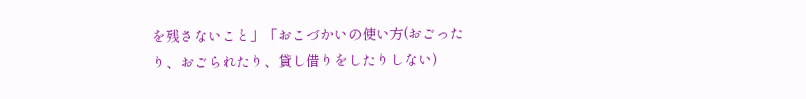を残さないこと」「おこづかいの使い方(おごったり、おごられたり、貸し借りをしたりしない)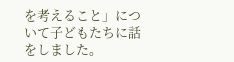を考えること」について子どもたちに話をしました。